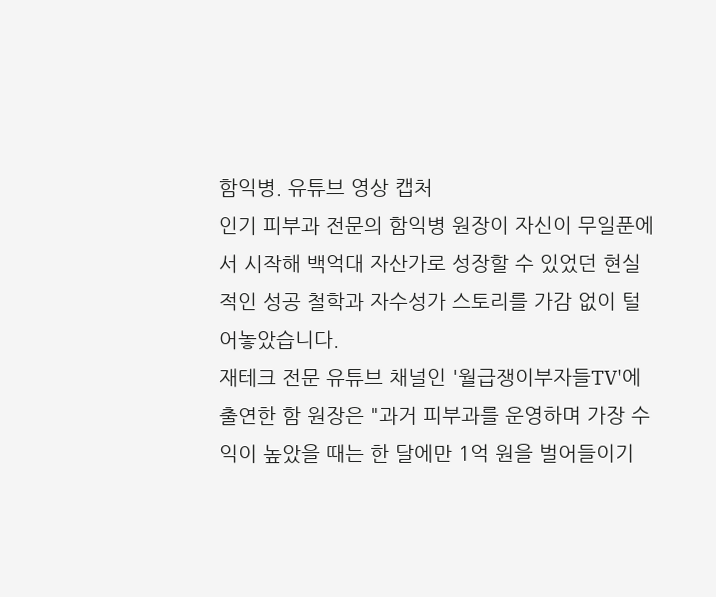함익병. 유튜브 영상 캡처
인기 피부과 전문의 함익병 원장이 자신이 무일푼에서 시작해 백억대 자산가로 성장할 수 있었던 현실적인 성공 철학과 자수성가 스토리를 가감 없이 털어놓았습니다.
재테크 전문 유튜브 채널인 '월급쟁이부자들TV'에 출연한 함 원장은 "과거 피부과를 운영하며 가장 수익이 높았을 때는 한 달에만 1억 원을 벌어들이기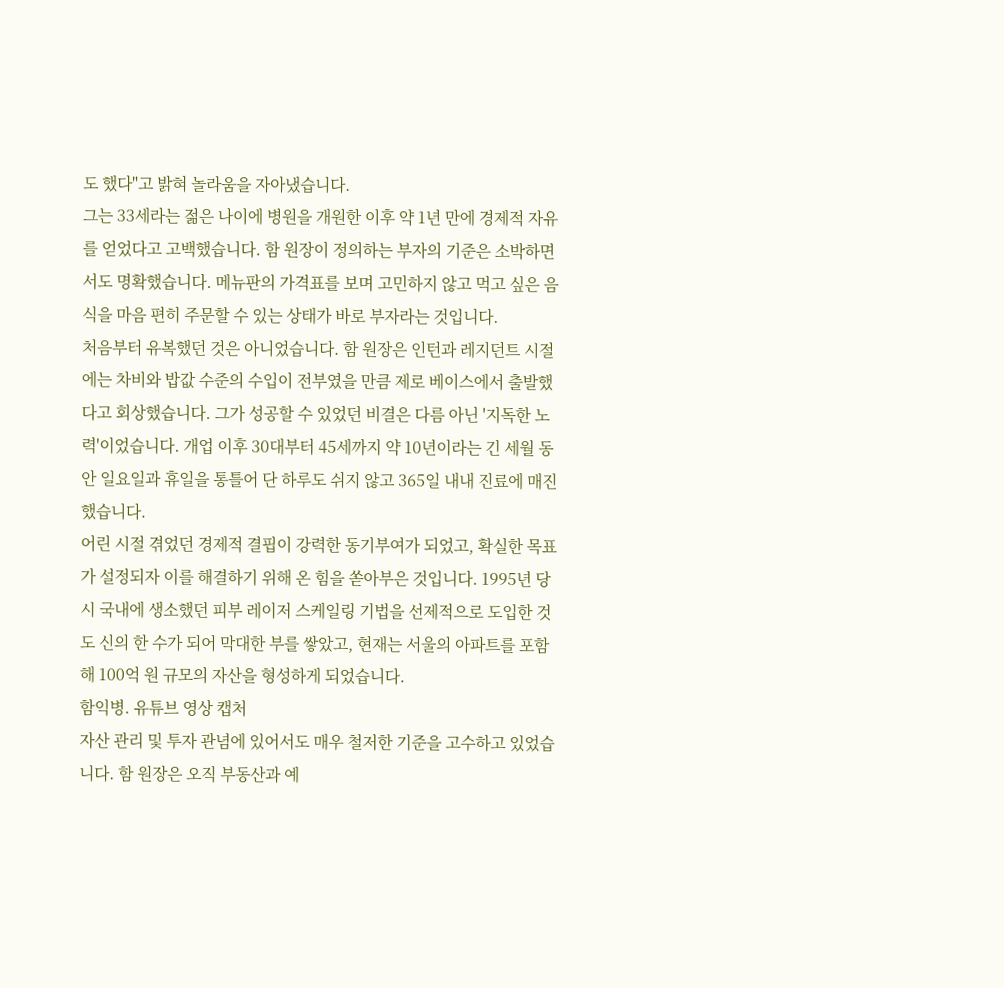도 했다"고 밝혀 놀라움을 자아냈습니다.
그는 33세라는 젊은 나이에 병원을 개원한 이후 약 1년 만에 경제적 자유를 얻었다고 고백했습니다. 함 원장이 정의하는 부자의 기준은 소박하면서도 명확했습니다. 메뉴판의 가격표를 보며 고민하지 않고 먹고 싶은 음식을 마음 편히 주문할 수 있는 상태가 바로 부자라는 것입니다.
처음부터 유복했던 것은 아니었습니다. 함 원장은 인턴과 레지던트 시절에는 차비와 밥값 수준의 수입이 전부였을 만큼 제로 베이스에서 출발했다고 회상했습니다. 그가 성공할 수 있었던 비결은 다름 아닌 '지독한 노력'이었습니다. 개업 이후 30대부터 45세까지 약 10년이라는 긴 세월 동안 일요일과 휴일을 통틀어 단 하루도 쉬지 않고 365일 내내 진료에 매진했습니다.
어린 시절 겪었던 경제적 결핍이 강력한 동기부여가 되었고, 확실한 목표가 설정되자 이를 해결하기 위해 온 힘을 쏟아부은 것입니다. 1995년 당시 국내에 생소했던 피부 레이저 스케일링 기법을 선제적으로 도입한 것도 신의 한 수가 되어 막대한 부를 쌓았고, 현재는 서울의 아파트를 포함해 100억 원 규모의 자산을 형성하게 되었습니다.
함익병. 유튜브 영상 캡처
자산 관리 및 투자 관념에 있어서도 매우 철저한 기준을 고수하고 있었습니다. 함 원장은 오직 부동산과 예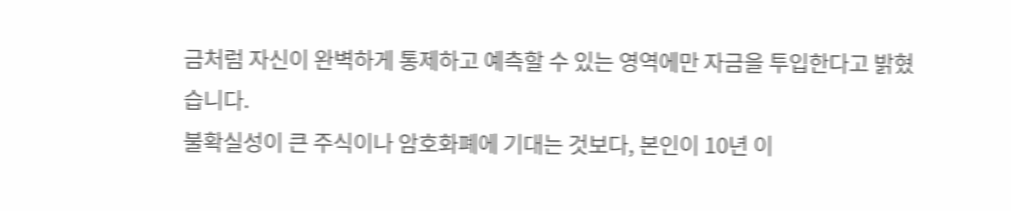금처럼 자신이 완벽하게 통제하고 예측할 수 있는 영역에만 자금을 투입한다고 밝혔습니다.
불확실성이 큰 주식이나 암호화폐에 기대는 것보다, 본인이 10년 이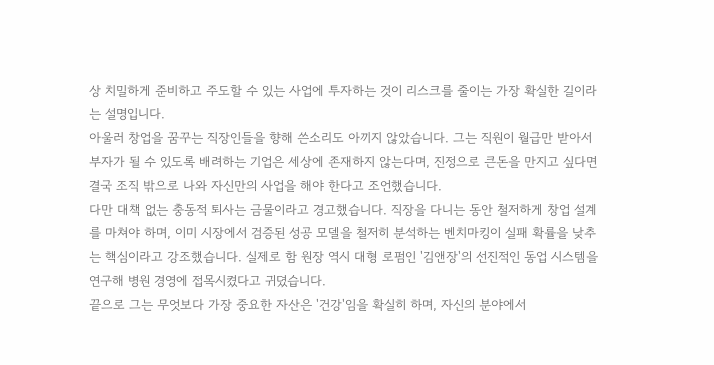상 치밀하게 준비하고 주도할 수 있는 사업에 투자하는 것이 리스크를 줄이는 가장 확실한 길이라는 설명입니다.
아울러 창업을 꿈꾸는 직장인들을 향해 쓴소리도 아끼지 않았습니다. 그는 직원이 월급만 받아서 부자가 될 수 있도록 배려하는 기업은 세상에 존재하지 않는다며, 진정으로 큰돈을 만지고 싶다면 결국 조직 밖으로 나와 자신만의 사업을 해야 한다고 조언했습니다.
다만 대책 없는 충동적 퇴사는 금물이라고 경고했습니다. 직장을 다니는 동안 철저하게 창업 설계를 마쳐야 하며, 이미 시장에서 검증된 성공 모델을 철저히 분석하는 벤치마킹이 실패 확률을 낮추는 핵심이라고 강조했습니다. 실제로 함 원장 역시 대형 로펌인 '김앤장'의 선진적인 동업 시스템을 연구해 병원 경영에 접목시켰다고 귀뎠습니다.
끝으로 그는 무엇보다 가장 중요한 자산은 '건강'임을 확실히 하며, 자신의 분야에서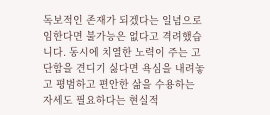독보적인 존재가 되겠다는 일념으로 임한다면 불가능은 없다고 격려했습니다. 동시에 치열한 노력이 주는 고단함을 견디기 싫다면 욕심을 내려놓고 평범하고 편안한 삶을 수용하는 자세도 필요하다는 현실적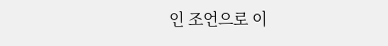인 조언으로 이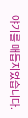야기를 매듭지었습니다.